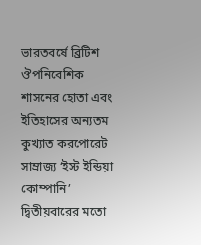ভারতবর্ষে ব্রিটিশ ঔপনিবেশিক শাসনের হোতা এবং ইতিহাসের অন্যতম কুখ্যাত করপোরেট সাম্রাজ্য ‘ইস্ট ইন্ডিয়া কোম্পানি’ দ্বিতীয়বারের মতো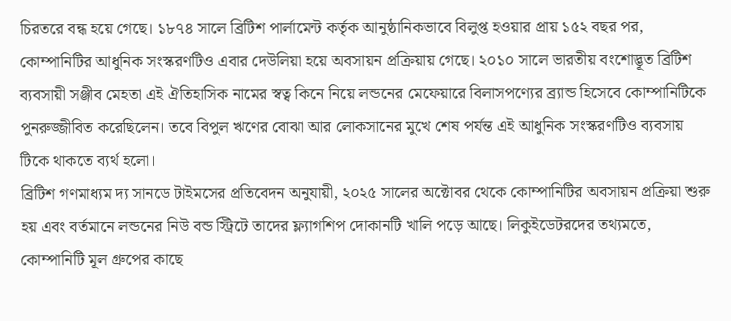চিরতরে বন্ধ হয়ে গেছে। ১৮৭৪ সালে ব্রিটিশ পার্লামেন্ট কর্তৃক আনুষ্ঠানিকভাবে বিলুপ্ত হওয়ার প্রায় ১৫২ বছর পর, কোম্পানিটির আধুনিক সংস্করণটিও এবার দেউলিয়া হয়ে অবসায়ন প্রক্রিয়ায় গেছে। ২০১০ সালে ভারতীয় বংশোদ্ভূত ব্রিটিশ ব্যবসায়ী সঞ্জীব মেহতা এই ঐতিহাসিক নামের স্বত্ব কিনে নিয়ে লন্ডনের মেফেয়ারে বিলাসপণ্যের ব্র্যান্ড হিসেবে কোম্পানিটিকে পুনরুজ্জীবিত করেছিলেন। তবে বিপুল ঋণের বোঝা আর লোকসানের মুখে শেষ পর্যন্ত এই আধুনিক সংস্করণটিও ব্যবসায় টিকে থাকতে ব্যর্থ হলো।
ব্রিটিশ গণমাধ্যম দ্য সানডে টাইমসের প্রতিবেদন অনুযায়ী, ২০২৫ সালের অক্টোবর থেকে কোম্পানিটির অবসায়ন প্রক্রিয়া শুরু হয় এবং বর্তমানে লন্ডনের নিউ বন্ড স্ট্রিটে তাদের ফ্ল্যাগশিপ দোকানটি খালি পড়ে আছে। লিকুইডেটরদের তথ্যমতে, কোম্পানিটি মূল গ্রুপের কাছে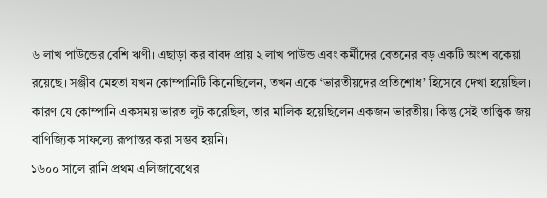৬ লাখ পাউন্ডের বেশি ঋণী। এছাড়া কর বাবদ প্রায় ২ লাখ পাউন্ড এবং কর্মীদের বেতনের বড় একটি অংশ বকেয়া রয়েছে। সঞ্জীব মেহতা যখন কোম্পানিটি কিনেছিলেন, তখন একে ‘ভারতীয়দের প্রতিশোধ’ হিসেবে দেখা হয়েছিল। কারণ যে কোম্পানি একসময় ভারত লুট করেছিল, তার মালিক হয়েছিলেন একজন ভারতীয়। কিন্তু সেই তাত্ত্বিক জয় বাণিজ্যিক সাফল্যে রূপান্তর করা সম্ভব হয়নি।
১৬০০ সালে রানি প্রথম এলিজাবেথের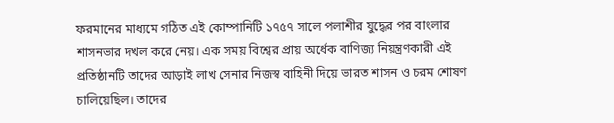ফরমানের মাধ্যমে গঠিত এই কোম্পানিটি ১৭৫৭ সালে পলাশীর যুদ্ধের পর বাংলার শাসনভার দখল করে নেয়। এক সময় বিশ্বের প্রায় অর্ধেক বাণিজ্য নিয়ন্ত্রণকারী এই প্রতিষ্ঠানটি তাদের আড়াই লাখ সেনার নিজস্ব বাহিনী দিয়ে ভারত শাসন ও চরম শোষণ চালিয়েছিল। তাদের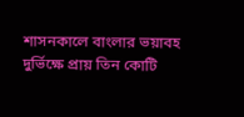শাসনকালে বাংলার ভয়াবহ দুর্ভিক্ষে প্রায় তিন কোটি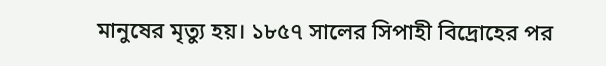মানুষের মৃত্যু হয়। ১৮৫৭ সালের সিপাহী বিদ্রোহের পর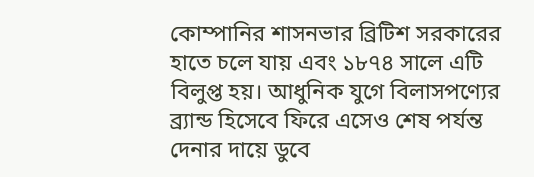কোম্পানির শাসনভার ব্রিটিশ সরকারের হাতে চলে যায় এবং ১৮৭৪ সালে এটি বিলুপ্ত হয়। আধুনিক যুগে বিলাসপণ্যের ব্র্যান্ড হিসেবে ফিরে এসেও শেষ পর্যন্ত দেনার দায়ে ডুবে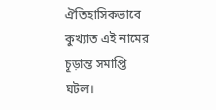ঐতিহাসিকভাবে কুখ্যাত এই নামের চূড়ান্ত সমাপ্তি ঘটল।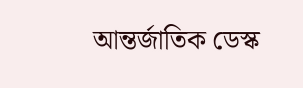আন্তর্জাতিক ডেস্ক